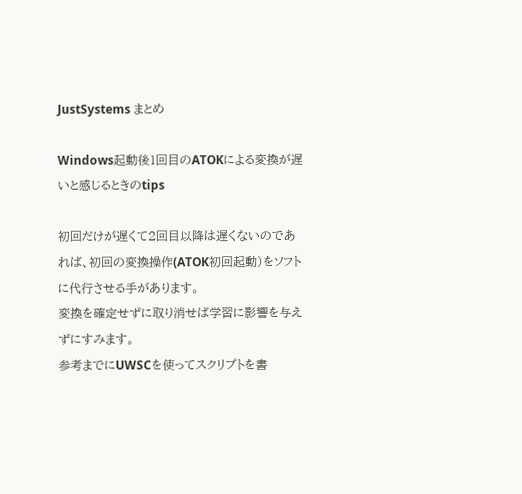JustSystems まとめ

Windows起動後1回目のATOKによる変換が遅いと感じるときのtips

初回だけが遅くて2回目以降は遅くないのであれば、初回の変換操作(ATOK初回起動)をソフトに代行させる手があります。
変換を確定せずに取り消せば学習に影響を与えずにすみます。
参考までにUWSCを使ってスクリプトを書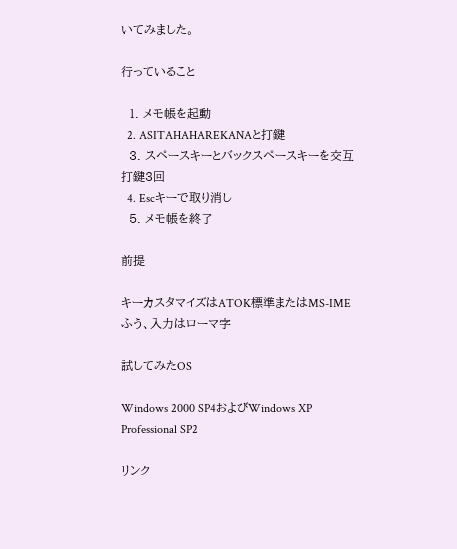いてみました。

行っていること

  1. メモ帳を起動
  2. ASITAHAHAREKANAと打鍵
  3. スペースキーとバックスペースキーを交互打鍵3回
  4. Escキーで取り消し
  5. メモ帳を終了

前提

キーカスタマイズはATOK標準またはMS-IMEふう、入力はローマ字

試してみたOS

Windows 2000 SP4およびWindows XP Professional SP2

リンク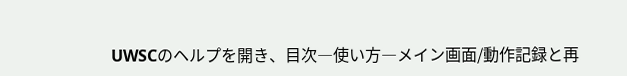UWSCのヘルプを開き、目次―使い方―メイン画面/動作記録と再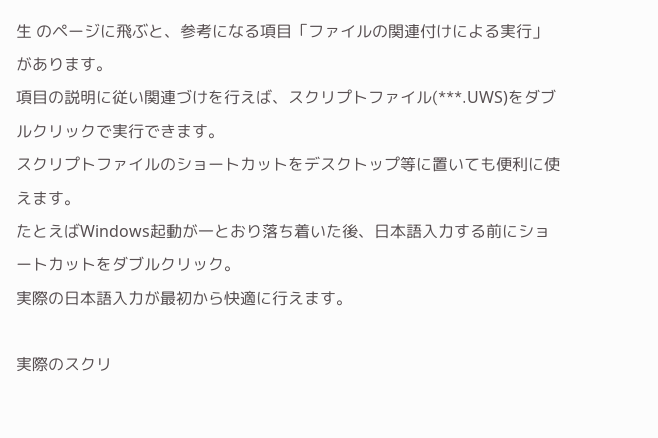生 のページに飛ぶと、参考になる項目「ファイルの関連付けによる実行」があります。
項目の説明に従い関連づけを行えば、スクリプトファイル(***.UWS)をダブルクリックで実行できます。
スクリプトファイルのショートカットをデスクトップ等に置いても便利に使えます。
たとえばWindows起動が一とおり落ち着いた後、日本語入力する前にショートカットをダブルクリック。
実際の日本語入力が最初から快適に行えます。

実際のスクリ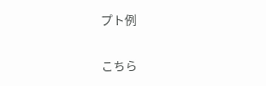プト例

こちら